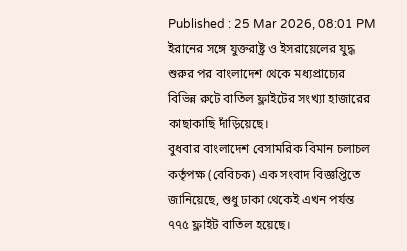Published : 25 Mar 2026, 08:01 PM
ইরানের সঙ্গে যুক্তরাষ্ট্র ও ইসরায়েলের যুদ্ধ শুরুর পর বাংলাদেশ থেকে মধ্যপ্রাচ্যের বিভিন্ন রুটে বাতিল ফ্লাইটের সংখ্যা হাজারের কাছাকাছি দাঁড়িয়েছে।
বুধবার বাংলাদেশ বেসামরিক বিমান চলাচল কর্তৃপক্ষ (বেবিচক) এক সংবাদ বিজ্ঞপ্তিতে জানিয়েছে, শুধু ঢাকা থেকেই এখন পর্যন্ত ৭৭৫ ফ্লাইট বাতিল হয়েছে।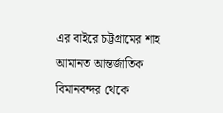এর বাইরে চট্টগ্রামের শাহ আমানত আন্তর্জাতিক বিমানবন্দর থেকে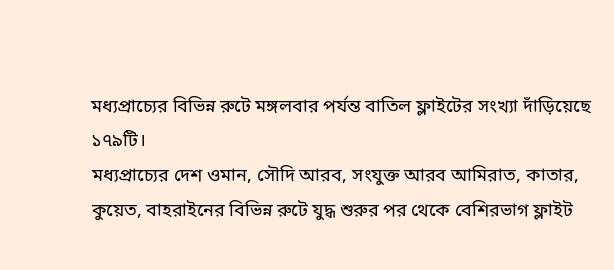মধ্যপ্রাচ্যের বিভিন্ন রুটে মঙ্গলবার পর্যন্ত বাতিল ফ্লাইটের সংখ্যা দাঁড়িয়েছে ১৭৯টি।
মধ্যপ্রাচ্যের দেশ ওমান, সৌদি আরব, সংযুক্ত আরব আমিরাত, কাতার, কুয়েত, বাহরাইনের বিভিন্ন রুটে যুদ্ধ শুরুর পর থেকে বেশিরভাগ ফ্লাইট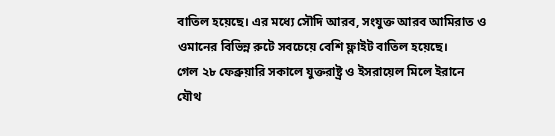বাতিল হয়েছে। এর মধ্যে সৌদি আরব, সংযুক্ত আরব আমিরাত ও ওমানের বিভিন্ন রুটে সবচেয়ে বেশি ফ্লাইট বাতিল হয়েছে।
গেল ২৮ ফেব্রুয়ারি সকালে যুক্তরাষ্ট্র ও ইসরায়েল মিলে ইরানে যৌথ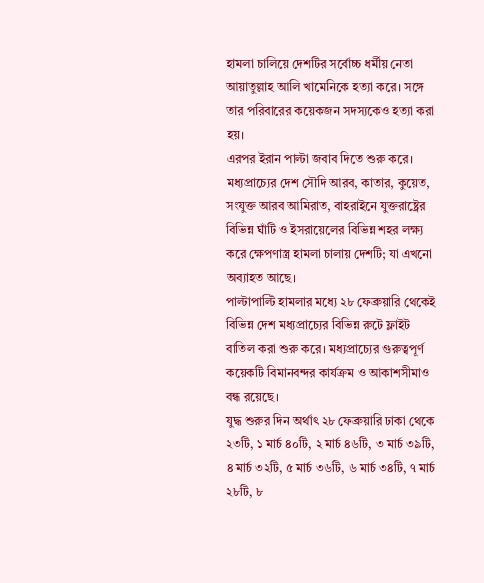হামলা চালিয়ে দেশটির সর্বোচ্চ ধর্মীয় নেতা আয়াতুল্লাহ আলি খামেনিকে হত্যা করে। সঙ্গে তার পরিবারের কয়েকজন সদস্যকেও হত্যা করা হয়।
এরপর ইরান পাল্টা জবাব দিতে শুরু করে। মধ্যপ্রাচ্যের দেশ সৌদি আরব, কাতার, কুয়েত, সংযুক্ত আরব আমিরাত, বাহরাইনে যুক্তরাষ্ট্রের বিভিন্ন ঘাঁটি ও ইসরায়েলের বিভিন্ন শহর লক্ষ্য করে ক্ষেপণাস্ত্র হামলা চালায় দেশটি; যা এখনো অব্যাহত আছে।
পাল্টাপাল্টি হামলার মধ্যে ২৮ ফেব্রুয়ারি থেকেই বিভিন্ন দেশ মধ্যপ্রাচ্যের বিভিন্ন রুটে ফ্লাইট বাতিল করা শুরু করে। মধ্যপ্রাচ্যের গুরুত্বপূর্ণ কয়েকটি বিমানবন্দর কার্যক্রম ও আকাশসীমাও বন্ধ রয়েছে।
যুদ্ধ শুরুর দিন অর্থাৎ ২৮ ফেব্রুয়ারি ঢাকা থেকে ২৩টি, ১ মার্চ ৪০টি, ২ মার্চ ৪৬টি, ৩ মার্চ ৩৯টি, ৪ মার্চ ৩২টি, ৫ মার্চ ৩৬টি, ৬ মার্চ ৩৪টি, ৭ মার্চ ২৮টি, ৮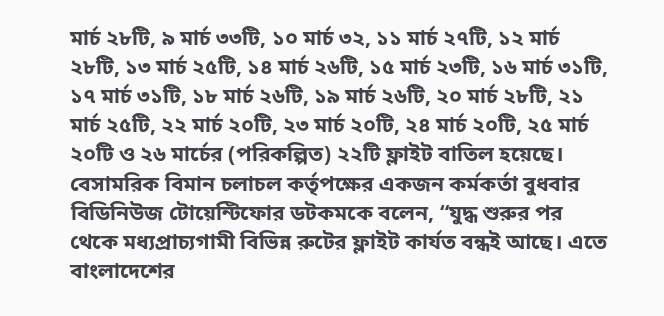মার্চ ২৮টি, ৯ মার্চ ৩৩টি, ১০ মার্চ ৩২, ১১ মার্চ ২৭টি, ১২ মার্চ ২৮টি, ১৩ মার্চ ২৫টি, ১৪ মার্চ ২৬টি, ১৫ মার্চ ২৩টি, ১৬ মার্চ ৩১টি, ১৭ মার্চ ৩১টি, ১৮ মার্চ ২৬টি, ১৯ মার্চ ২৬টি, ২০ মার্চ ২৮টি, ২১ মার্চ ২৫টি, ২২ মার্চ ২০টি, ২৩ মার্চ ২০টি, ২৪ মার্চ ২০টি, ২৫ মার্চ ২০টি ও ২৬ মার্চের (পরিকল্পিত) ২২টি ফ্লাইট বাতিল হয়েছে।
বেসামরিক বিমান চলাচল কর্তৃপক্ষের একজন কর্মকর্তা বুধবার বিডিনিউজ টোয়েন্টিফোর ডটকমকে বলেন, “যুদ্ধ শুরুর পর থেকে মধ্যপ্রাচ্যগামী বিভিন্ন রুটের ফ্লাইট কার্যত বন্ধই আছে। এতে বাংলাদেশের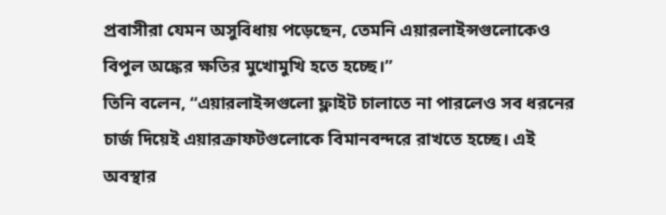প্রবাসীরা যেমন অসুবিধায় পড়েছেন, তেমনি এয়ারলাইন্সগুলোকেও বিপুল অঙ্কের ক্ষতির মুখোমুখি হতে হচ্ছে।”
তিনি বলেন, “এয়ারলাইন্সগুলো ফ্লাইট চালাতে না পারলেও সব ধরনের চার্জ দিয়েই এয়ারক্রাফটগুলোকে বিমানবন্দরে রাখতে হচ্ছে। এই অবস্থার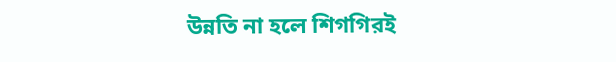উন্নতি না হলে শিগগিরই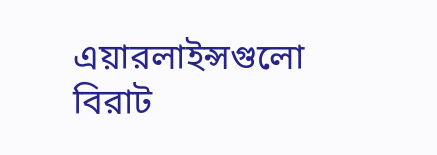এয়ারলাইন্সগুলো বিরাট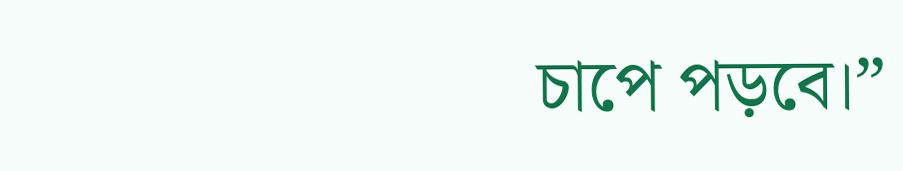চাপে পড়বে।”